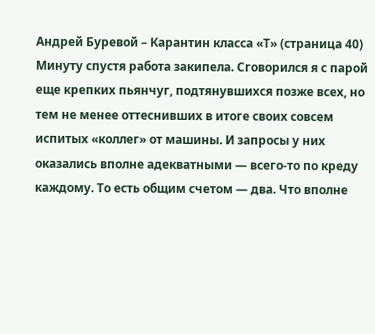Андрей Буревой – Карантин класса «Т» (страница 40)
Минуту спустя работа закипела. Сговорился я с парой еще крепких пьянчуг, подтянувшихся позже всех, но тем не менее оттеснивших в итоге своих совсем испитых «коллег» от машины. И запросы у них оказались вполне адекватными — всего-то по креду каждому. То есть общим счетом — два. Что вполне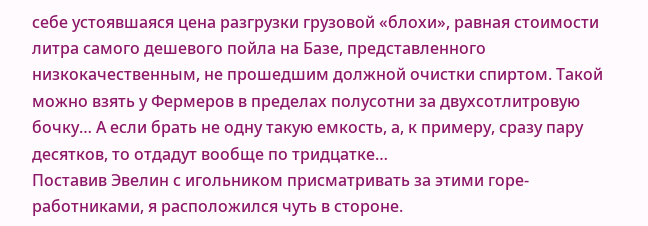себе устоявшаяся цена разгрузки грузовой «блохи», равная стоимости литра самого дешевого пойла на Базе, представленного низкокачественным, не прошедшим должной очистки спиртом. Такой можно взять у Фермеров в пределах полусотни за двухсотлитровую бочку… А если брать не одну такую емкость, а, к примеру, сразу пару десятков, то отдадут вообще по тридцатке…
Поставив Эвелин с игольником присматривать за этими горе-работниками, я расположился чуть в стороне.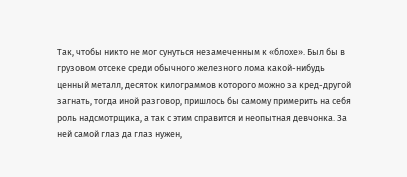Так, чтобы никто не мог сунуться незамеченным к «блохе». Был бы в грузовом отсеке среди обычного железного лома какой-нибудь ценный металл, десяток килограммов которого можно за кред-другой загнать, тогда иной разговор, пришлось бы самому примерить на себя роль надсмотрщика, а так с этим справится и неопытная девчонка. За ней самой глаз да глаз нужен,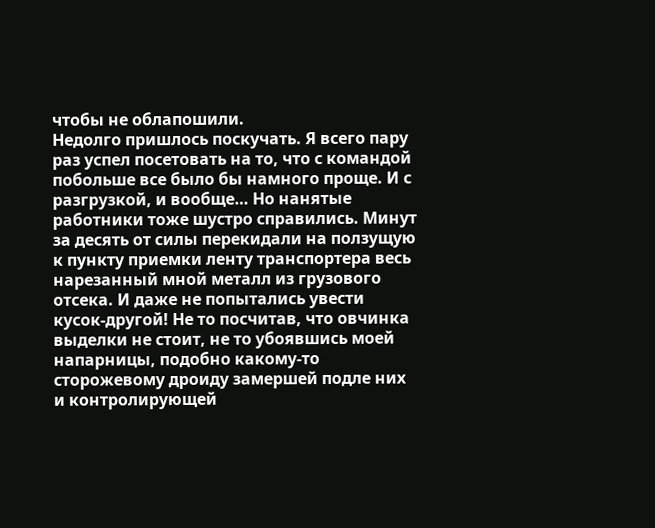чтобы не облапошили.
Недолго пришлось поскучать. Я всего пару раз успел посетовать на то, что с командой побольше все было бы намного проще. И с разгрузкой, и вообще… Но нанятые работники тоже шустро справились. Минут за десять от силы перекидали на ползущую к пункту приемки ленту транспортера весь нарезанный мной металл из грузового отсека. И даже не попытались увести кусок-другой! Не то посчитав, что овчинка выделки не стоит, не то убоявшись моей напарницы, подобно какому-то сторожевому дроиду замершей подле них и контролирующей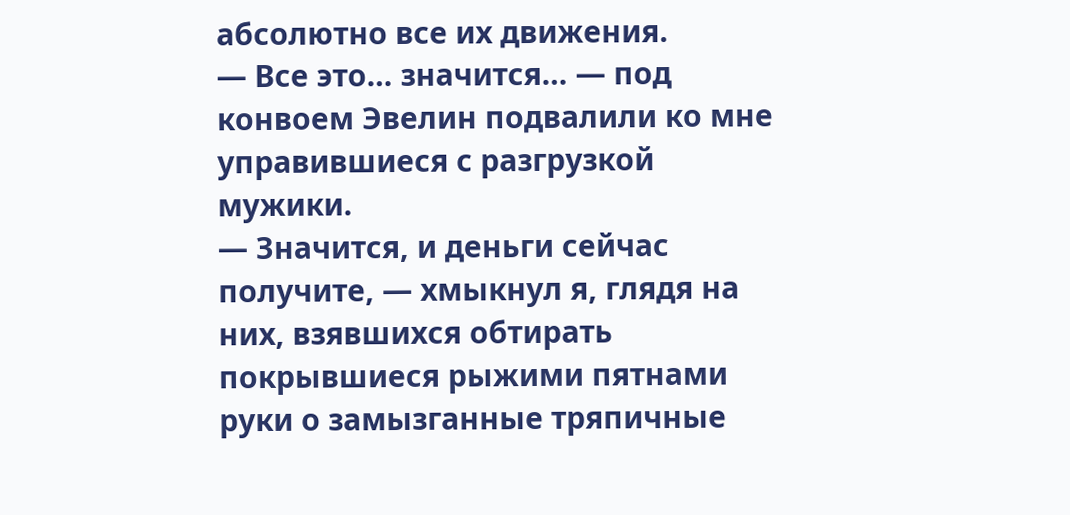абсолютно все их движения.
— Все это… значится… — под конвоем Эвелин подвалили ко мне управившиеся с разгрузкой мужики.
— Значится, и деньги сейчас получите, — хмыкнул я, глядя на них, взявшихся обтирать покрывшиеся рыжими пятнами руки о замызганные тряпичные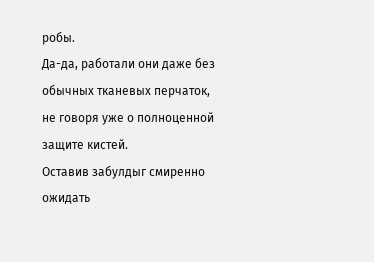робы.
Да-да, работали они даже без обычных тканевых перчаток, не говоря уже о полноценной защите кистей.
Оставив забулдыг смиренно ожидать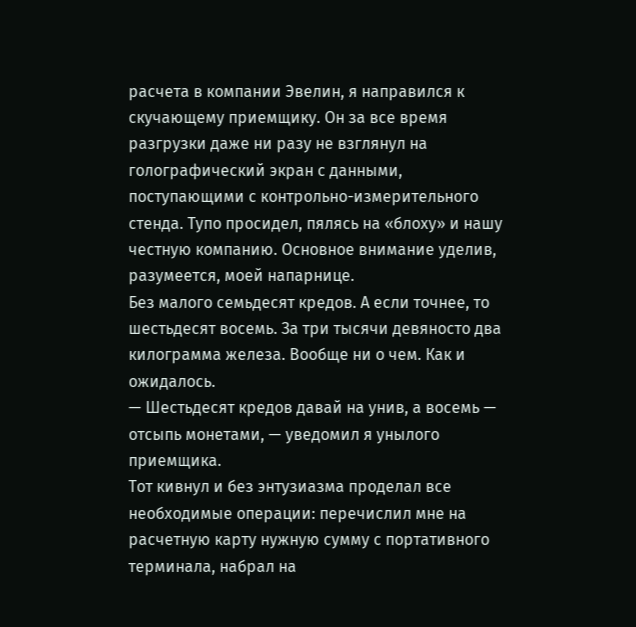расчета в компании Эвелин, я направился к скучающему приемщику. Он за все время разгрузки даже ни разу не взглянул на голографический экран с данными, поступающими с контрольно-измерительного стенда. Тупо просидел, пялясь на «блоху» и нашу честную компанию. Основное внимание уделив, разумеется, моей напарнице.
Без малого семьдесят кредов. А если точнее, то шестьдесят восемь. За три тысячи девяносто два килограмма железа. Вообще ни о чем. Как и ожидалось.
— Шестьдесят кредов давай на унив, а восемь — отсыпь монетами, — уведомил я унылого приемщика.
Тот кивнул и без энтузиазма проделал все необходимые операции: перечислил мне на расчетную карту нужную сумму с портативного терминала, набрал на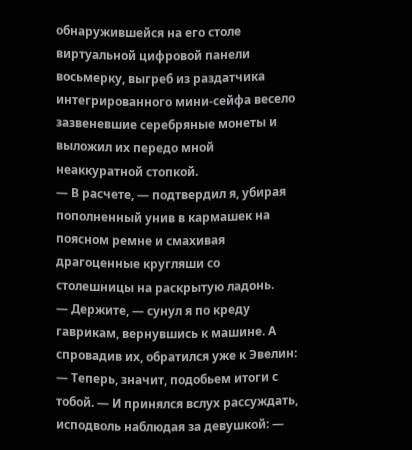обнаружившейся на его столе виртуальной цифровой панели восьмерку, выгреб из раздатчика интегрированного мини-сейфа весело зазвеневшие серебряные монеты и выложил их передо мной неаккуратной стопкой.
— В расчете, — подтвердил я, убирая пополненный унив в кармашек на поясном ремне и смахивая драгоценные кругляши со столешницы на раскрытую ладонь.
— Держите, — сунул я по креду гаврикам, вернувшись к машине. А спровадив их, обратился уже к Эвелин: — Теперь, значит, подобьем итоги с тобой. — И принялся вслух рассуждать, исподволь наблюдая за девушкой: —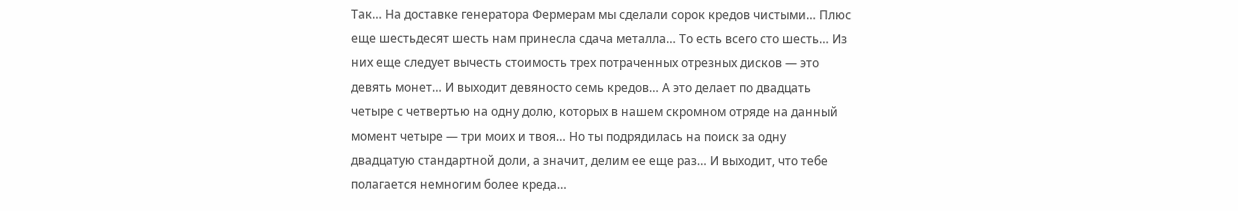Так… На доставке генератора Фермерам мы сделали сорок кредов чистыми… Плюс еще шестьдесят шесть нам принесла сдача металла… То есть всего сто шесть… Из них еще следует вычесть стоимость трех потраченных отрезных дисков — это девять монет… И выходит девяносто семь кредов… А это делает по двадцать четыре с четвертью на одну долю, которых в нашем скромном отряде на данный момент четыре — три моих и твоя… Но ты подрядилась на поиск за одну двадцатую стандартной доли, а значит, делим ее еще раз… И выходит, что тебе полагается немногим более креда…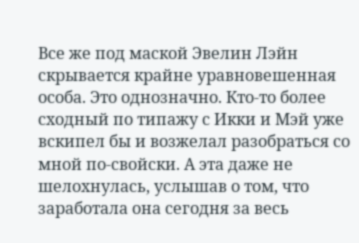Все же под маской Эвелин Лэйн скрывается крайне уравновешенная особа. Это однозначно. Кто-то более сходный по типажу с Икки и Мэй уже вскипел бы и возжелал разобраться со мной по-свойски. А эта даже не шелохнулась, услышав о том, что заработала она сегодня за весь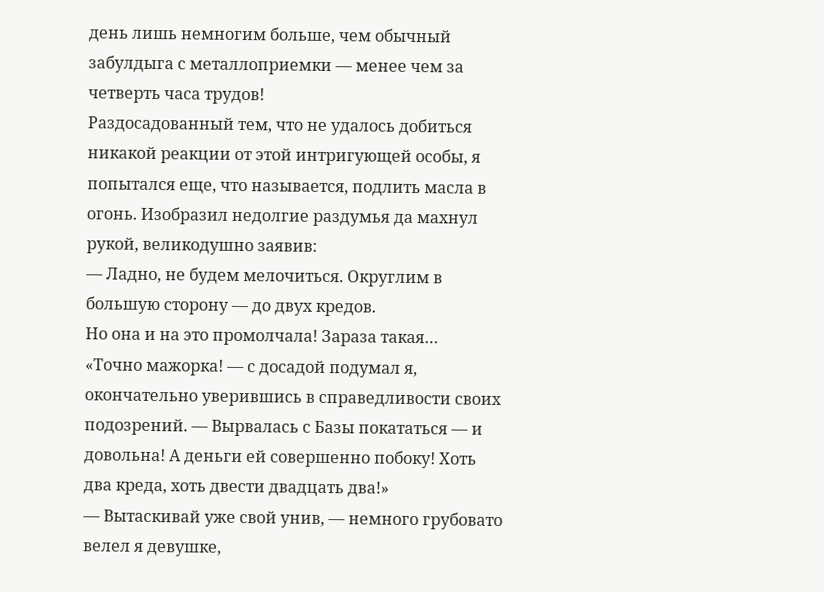день лишь немногим больше, чем обычный забулдыга с металлоприемки — менее чем за четверть часа трудов!
Раздосадованный тем, что не удалось добиться никакой реакции от этой интригующей особы, я попытался еще, что называется, подлить масла в огонь. Изобразил недолгие раздумья да махнул рукой, великодушно заявив:
— Ладно, не будем мелочиться. Округлим в большую сторону — до двух кредов.
Но она и на это промолчала! Зараза такая…
«Точно мажорка! — с досадой подумал я, окончательно уверившись в справедливости своих подозрений. — Вырвалась с Базы покататься — и довольна! А деньги ей совершенно побоку! Хоть два креда, хоть двести двадцать два!»
— Вытаскивай уже свой унив, — немного грубовато велел я девушке,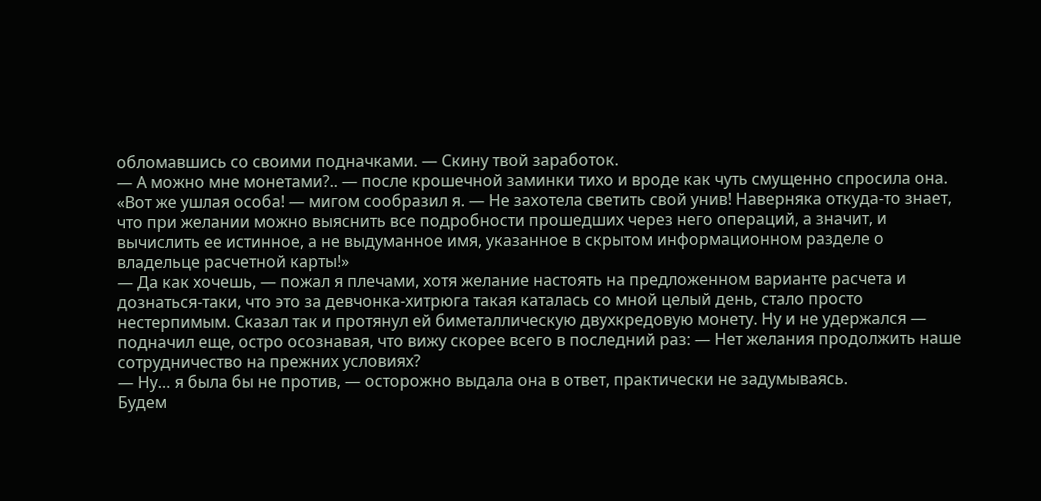обломавшись со своими подначками. — Скину твой заработок.
— А можно мне монетами?.. — после крошечной заминки тихо и вроде как чуть смущенно спросила она.
«Вот же ушлая особа! — мигом сообразил я. — Не захотела светить свой унив! Наверняка откуда-то знает, что при желании можно выяснить все подробности прошедших через него операций, а значит, и вычислить ее истинное, а не выдуманное имя, указанное в скрытом информационном разделе о владельце расчетной карты!»
— Да как хочешь, — пожал я плечами, хотя желание настоять на предложенном варианте расчета и дознаться-таки, что это за девчонка-хитрюга такая каталась со мной целый день, стало просто нестерпимым. Сказал так и протянул ей биметаллическую двухкредовую монету. Ну и не удержался — подначил еще, остро осознавая, что вижу скорее всего в последний раз: — Нет желания продолжить наше сотрудничество на прежних условиях?
— Ну… я была бы не против, — осторожно выдала она в ответ, практически не задумываясь.
Будем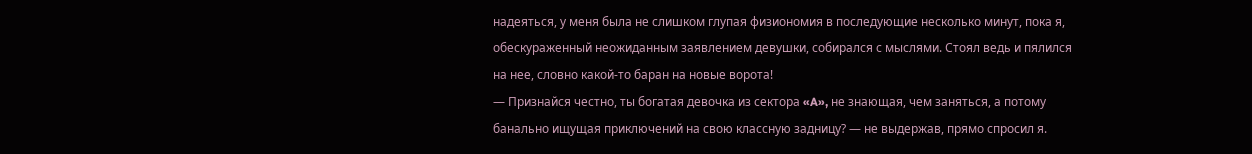надеяться, у меня была не слишком глупая физиономия в последующие несколько минут, пока я, обескураженный неожиданным заявлением девушки, собирался с мыслями. Стоял ведь и пялился на нее, словно какой-то баран на новые ворота!
— Признайся честно, ты богатая девочка из сектора «A», не знающая, чем заняться, а потому банально ищущая приключений на свою классную задницу? — не выдержав, прямо спросил я.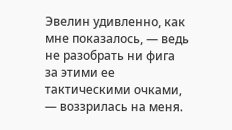Эвелин удивленно, как мне показалось, — ведь не разобрать ни фига за этими ее тактическими очками, — воззрилась на меня.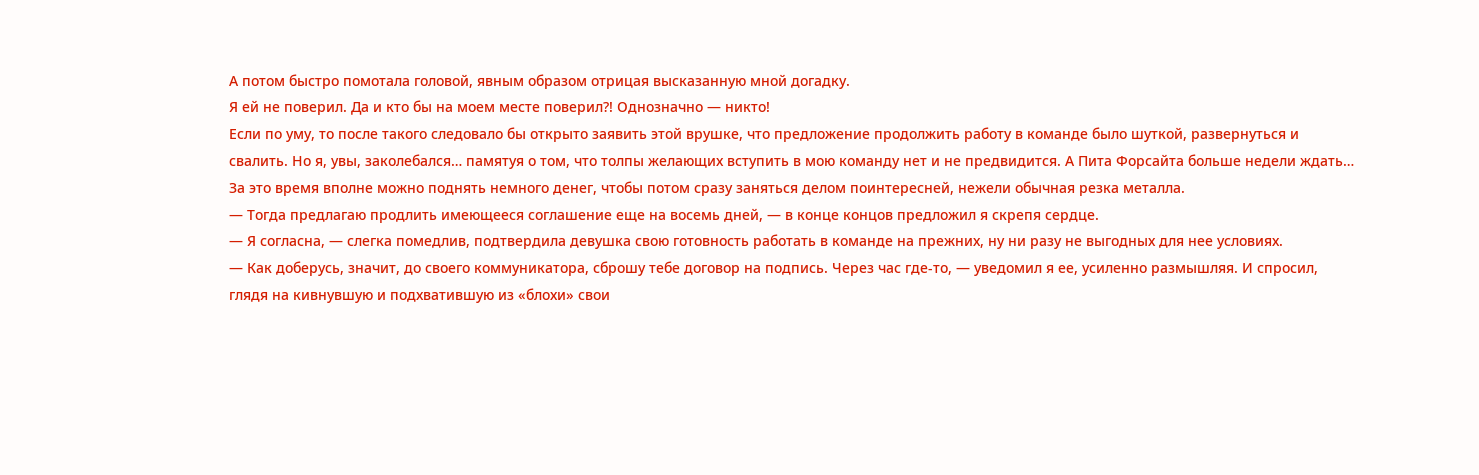А потом быстро помотала головой, явным образом отрицая высказанную мной догадку.
Я ей не поверил. Да и кто бы на моем месте поверил?! Однозначно — никто!
Если по уму, то после такого следовало бы открыто заявить этой врушке, что предложение продолжить работу в команде было шуткой, развернуться и свалить. Но я, увы, заколебался… памятуя о том, что толпы желающих вступить в мою команду нет и не предвидится. А Пита Форсайта больше недели ждать… За это время вполне можно поднять немного денег, чтобы потом сразу заняться делом поинтересней, нежели обычная резка металла.
— Тогда предлагаю продлить имеющееся соглашение еще на восемь дней, — в конце концов предложил я скрепя сердце.
— Я согласна, — слегка помедлив, подтвердила девушка свою готовность работать в команде на прежних, ну ни разу не выгодных для нее условиях.
— Как доберусь, значит, до своего коммуникатора, сброшу тебе договор на подпись. Через час где-то, — уведомил я ее, усиленно размышляя. И спросил, глядя на кивнувшую и подхватившую из «блохи» свои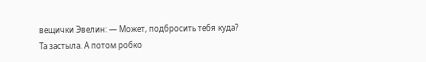вещички Эвелин: — Может, подбросить тебя куда?
Та застыла. А потом робко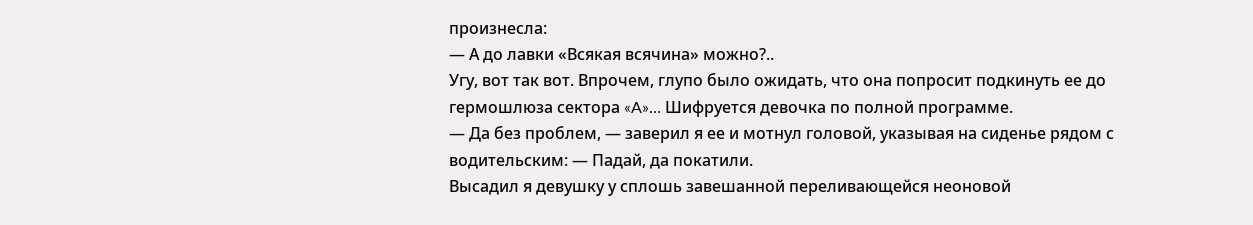произнесла:
— А до лавки «Всякая всячина» можно?..
Угу, вот так вот. Впрочем, глупо было ожидать, что она попросит подкинуть ее до гермошлюза сектора «A»… Шифруется девочка по полной программе.
— Да без проблем, — заверил я ее и мотнул головой, указывая на сиденье рядом с водительским: — Падай, да покатили.
Высадил я девушку у сплошь завешанной переливающейся неоновой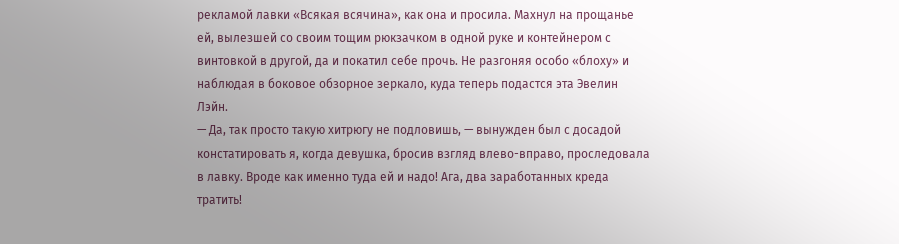рекламой лавки «Всякая всячина», как она и просила. Махнул на прощанье ей, вылезшей со своим тощим рюкзачком в одной руке и контейнером с винтовкой в другой, да и покатил себе прочь. Не разгоняя особо «блоху» и наблюдая в боковое обзорное зеркало, куда теперь подастся эта Эвелин Лэйн.
— Да, так просто такую хитрюгу не подловишь, — вынужден был с досадой констатировать я, когда девушка, бросив взгляд влево-вправо, проследовала в лавку. Вроде как именно туда ей и надо! Ага, два заработанных креда тратить!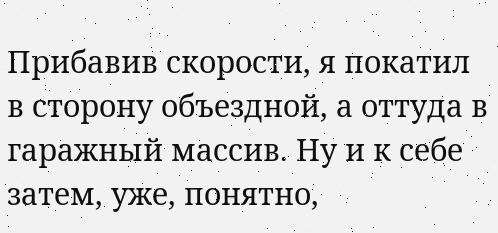Прибавив скорости, я покатил в сторону объездной, а оттуда в гаражный массив. Ну и к себе затем, уже, понятно,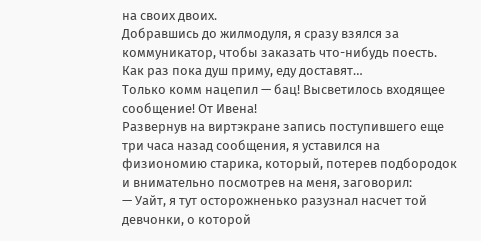на своих двоих.
Добравшись до жилмодуля, я сразу взялся за коммуникатор, чтобы заказать что-нибудь поесть. Как раз пока душ приму, еду доставят…
Только комм нацепил — бац! Высветилось входящее сообщение! От Ивена!
Развернув на виртэкране запись поступившего еще три часа назад сообщения, я уставился на физиономию старика, который, потерев подбородок и внимательно посмотрев на меня, заговорил:
— Уайт, я тут осторожненько разузнал насчет той девчонки, о которой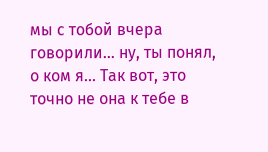мы с тобой вчера говорили… ну, ты понял, о ком я… Так вот, это точно не она к тебе в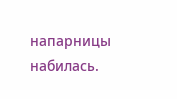напарницы набилась.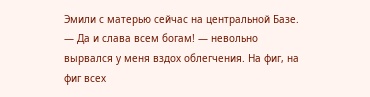Эмили с матерью сейчас на центральной Базе.
— Да и слава всем богам! — невольно вырвался у меня вздох облегчения. На фиг, на фиг всех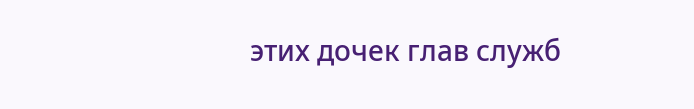этих дочек глав служб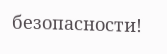безопасности!